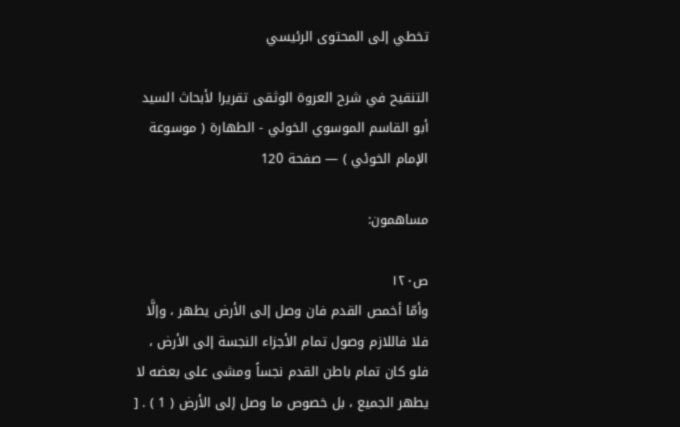تخطي إلى المحتوى الرئيسي

التنقيح في شرح العروة الوثقى تقريرا لأبحاث السيد أبو القاسم الموسوي الخوئي - الطهارة ( موسوعة الإمام الخوئي ) — صفحة 120

مساهمون:

ص١٢٠
وأمّا أخمص القدم فان وصل إلى الأرض يطهر ، وإلَّا فلا فاللازم وصول تمام الأجزاء النجسة إلى الأرض ، فلو كان تمام باطن القدم نجساً ومشى على بعضه لا يطهر الجميع ، بل خصوص ما وصل إلى الأرض ( 1 ) . [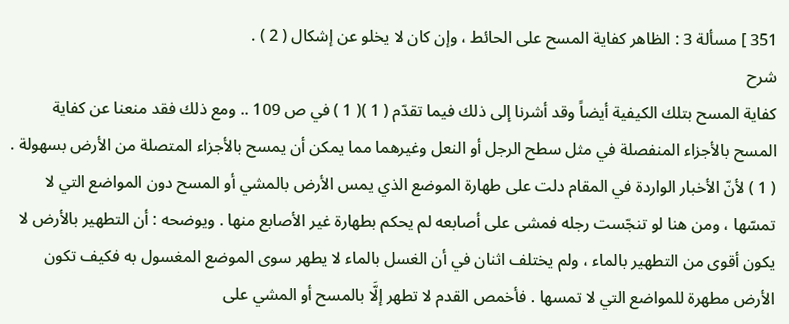351 ] مسألة 3 : الظاهر كفاية المسح على الحائط ، وإن كان لا يخلو عن إشكال ( 2 ) .
شرح
كفاية المسح بتلك الكيفية أيضاً وقد أشرنا إلى ذلك فيما تقدّم ( 1 )( 1 ) في ص 109 .. ومع ذلك فقد منعنا عن كفاية المسح بالأجزاء المنفصلة في مثل سطح الرجل أو النعل وغيرهما مما يمكن أن يمسح بالأجزاء المتصلة من الأرض بسهولة . ( 1 ) لأنّ الأخبار الواردة في المقام دلت على طهارة الموضع الذي يمس الأرض بالمشي أو المسح دون المواضع التي لا تمسّها ، ومن هنا لو تنجّست رجله فمشى على أصابعه لم يحكم بطهارة غير الأصابع منها . ويوضحه : أن التطهير بالأرض لا يكون أقوى من التطهير بالماء ، ولم يختلف اثنان في أن الغسل بالماء لا يطهر سوى الموضع المغسول به فكيف تكون الأرض مطهرة للمواضع التي لا تمسها . فأخمص القدم لا تطهر إلَّا بالمسح أو المشي على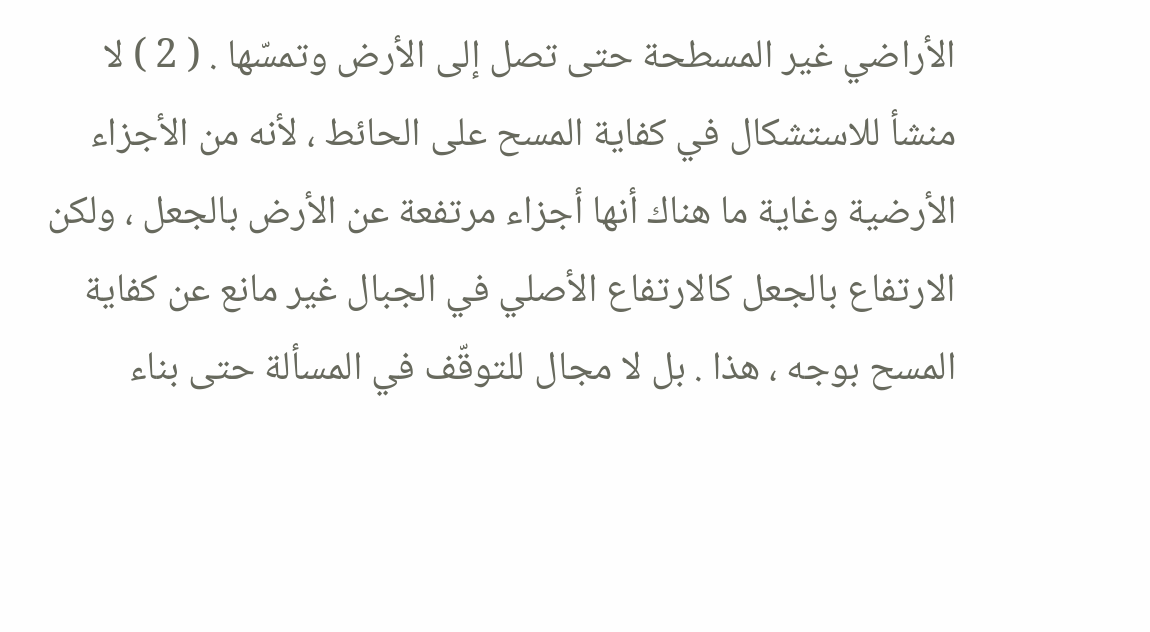الأراضي غير المسطحة حتى تصل إلى الأرض وتمسّها . ( 2 ) لا منشأ للاستشكال في كفاية المسح على الحائط ، لأنه من الأجزاء الأرضية وغاية ما هناك أنها أجزاء مرتفعة عن الأرض بالجعل ، ولكن الارتفاع بالجعل كالارتفاع الأصلي في الجبال غير مانع عن كفاية المسح بوجه ، هذا . بل لا مجال للتوقّف في المسألة حتى بناء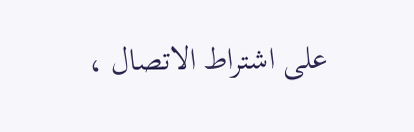على اشتراط الاتصال ،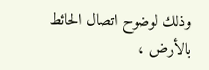وذلك لوضوح اتصال الحائط بالأرض ،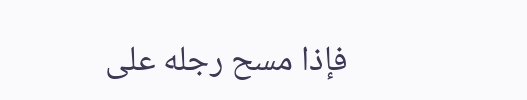فإذا مسح رجله على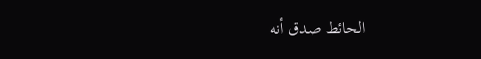الحائط صدق أنه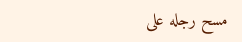مسح رجله على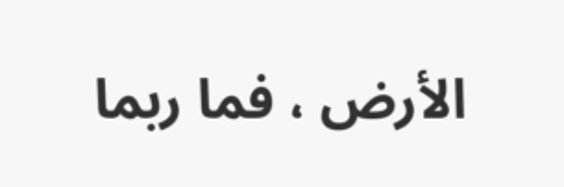الأرض ، فما ربما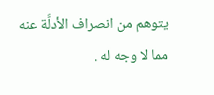يتوهم من انصراف الأدلَّة عنه مما لا وجه له .